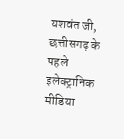यशवंत जी, छत्तीसगढ़ के पहले इलेक्ट्रानिक मीडिया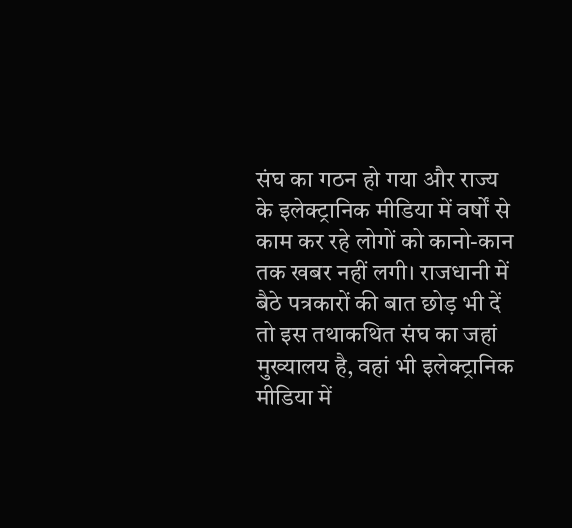संघ का गठन हो गया और राज्य के इलेक्ट्रानिक मीडिया में वर्षों से काम कर रहे लोगों को कानो-कान तक खबर नहीं लगी। राजधानी में बैठे पत्रकारों की बात छोड़ भी दें तो इस तथाकथित संघ का जहां मुख्यालय है, वहां भी इलेक्ट्रानिक मीडिया में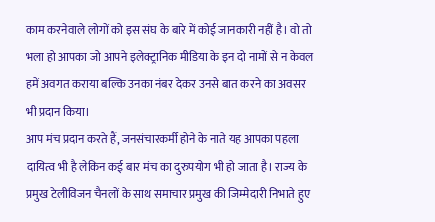काम करनेवाले लोगों को इस संघ के बारे में कोई जानकारी नहीं है। वो तो भला हो आपका जो आपने इलेक्ट्रानिक मीडिया के इन दो नामों से न केवल हमें अवगत कराया बल्कि उनका नंबर देकर उनसे बात करने का अवसर भी प्रदान किया।
आप मंच प्रदान करते हैं, जनसंचारकर्मी होने के नाते यह आपका पहला दायित्व भी है लेकिन कई बार मंच का दुरुपयोग भी हो जाता है। राज्य के प्रमुख टेलीविजन चैनलों के साथ समाचार प्रमुख की जिम्मेदारी निभाते हुए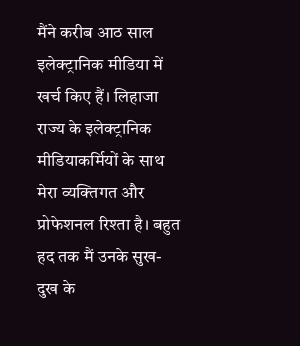मैंने करीब आठ साल इलेक्ट्रानिक मीडिया में खर्च किए हैं। लिहाजा राज्य के इलेक्ट्रानिक मीडियाकर्मियों के साथ मेरा व्यक्तिगत और प्रोफेशनल रिश्ता है। बहुत हद तक मैं उनके सुख-दुख के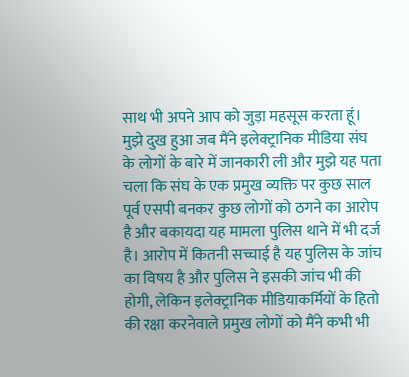साथ भी अपने आप को जुड़ा महसूस करता हूं। मुझे दुख हुआ जब मैंने इलेक्ट्रानिक मीडिया संघ के लोगों के बारे में जानकारी ली और मुझे यह पता चला कि संघ के एक प्रमुख व्यक्ति पर कुछ साल पूर्व एसपी बनकर कुछ लोगों को ठगने का आरोप है और बकायदा यह मामला पुलिस थाने में भी दर्ज है। आरोप में कितनी सच्चाई है यह पुलिस के जांच का विषय है और पुलिस ने इसकी जांच भी की होगी, लेकिन इलेक्ट्रानिक मीडियाकर्मियों के हितो की रक्षा करनेवाले प्रमुख लोगों को मैंने कभी भी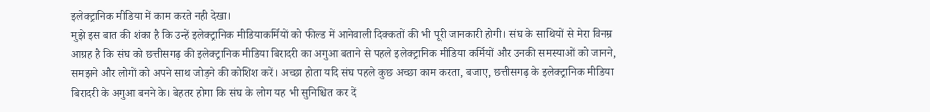इलेक्ट्रानिक मीडिया में काम करते नही देखा।
मुझे इस बात की शंका है कि उन्हें इलेक्ट्रानिक मीडियाकर्मियों को फील्ड में आनेवाली दिक्कतों की भी पूरी जानकारी होगी। संघ के साथियों से मेरा विनम्र आग्रह है कि संघ को छत्तीसगढ़ की इलेक्ट्रानिक मीडिया बिरादरी का अगुआ बताने से पहले इलेक्ट्रानिक मीडिया कर्मियों और उनकी समस्याओं को जानने, समझने और लोगों को अपने साथ जोड़ने की कोशिश करें। अच्छा होता यदि संघ पहले कुछ अच्छा काम करता, बजाए, छत्तीसगढ़ के इलेक्ट्रानिक मीडिया बिरादरी के अगुआ बनने के। बेहतर होगा कि संघ के लोग यह भी सुनिश्चित कर दें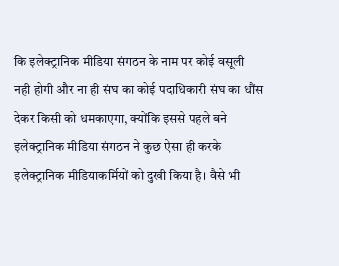कि इलेक्ट्रानिक मीडिया संगठन के नाम पर कोई वसूली नही होगी और ना ही संघ का कोई पदाधिकारी संघ का धौंस देकर किसी को धमकाएगा, क्योंकि इससे पहले बने इलेक्ट्रानिक मीडिया संगठन ने कुछ ऐसा ही करके इलेक्ट्रानिक मीडियाकर्मियों को दुखी किया है। वैसे भी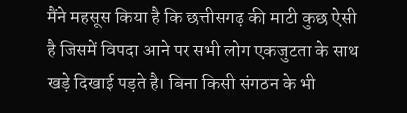मैंने महसूस किया है कि छत्तीसगढ़ की माटी कुछ ऐसी है जिसमें विपदा आने पर सभी लोग एकजुटता के साथ खड़े दिखाई पड़ते है। बिना किसी संगठन के भी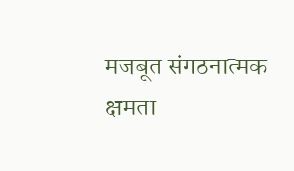मजबूत संगठनात्मक क्षमता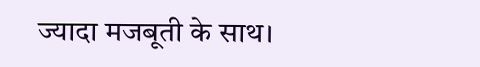ज्यादा मजबूती के साथ।